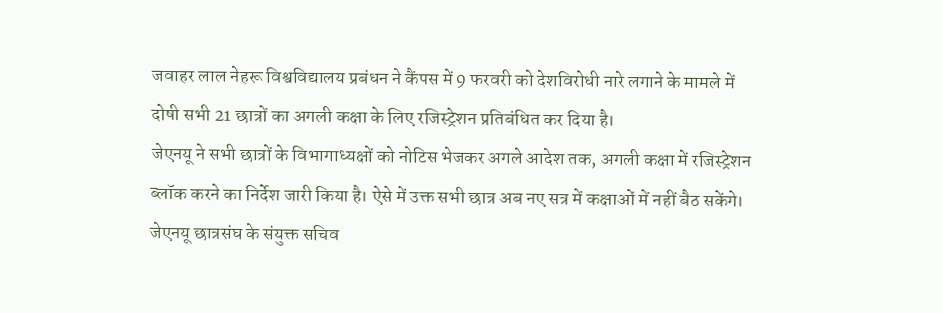जवाहर लाल नेहरू विश्वविद्यालय प्रबंधन ने कैंपस में 9 फरवरी को देशविरोधी नारे लगाने के मामले में दोषी सभी 21 छात्रों का अगली कक्षा के लिए रजिस्ट्रेशन प्रतिबंधित कर दिया है।
जेएनयू ने सभी छात्रों के विभागाध्यक्षों को नोटिस भेजकर अगले आदेश तक, अगली कक्षा में रजिस्ट्रेशन ब्लॉक करने का निर्देश जारी किया है। ऐसे में उक्त सभी छात्र अब नए सत्र में कक्षाओं में नहीं बैठ सकेंगे।
जेएनयू छात्रसंघ के संयुक्त सचिव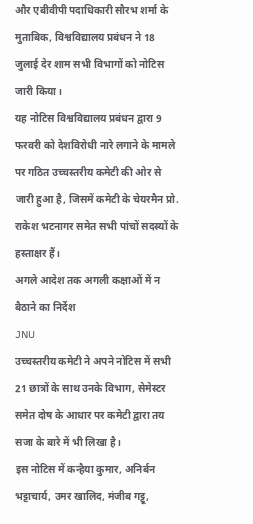और एबीवीपी पदाधिकारी सौरभ शर्मा के मुताबिक, विश्वविद्यालय प्रबंधन ने 18 जुलाई देर शाम सभी विभागों को नोटिस जारी किया।
यह नोटिस विश्वविद्यालय प्रबंधन द्वारा 9 फरवरी को देशविरोधी नारे लगाने के मामले पर गठित उच्चस्तरीय कमेटी की ओर से जारी हुआ है, जिसमें कमेटी के चेयरमैन प्रो. राकेश भटनागर समेत सभी पांचों सदस्यों के हस्ताक्षर हैं।
अगले आदेश तक अगली कक्षाओं में न बैठाने का निर्देश
JNU
उच्चस्तरीय कमेटी ने अपने नोटिस में सभी 21 छात्रों के साथ उनके विभाग, सेमेस्टर समेत दोष के आधार पर कमेटी द्वारा तय सजा के बारे में भी लिखा है।
इस नोटिस में कन्हैया कुमार, अनिर्बन भट्टाचार्य, उमर खालिद, मंजीब गट्टू,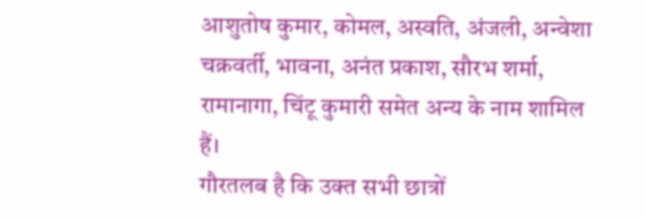आशुतोष कुमार, कोमल, अस्वति, अंजली, अन्वेशा चक्रवर्ती, भावना, अनंत प्रकाश, सौरभ शर्मा, रामानागा, चिंटू कुमारी समेत अन्य के नाम शामिल हैं।
गौरतलब है कि उक्त सभी छात्रों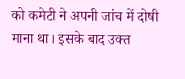को कमेटी ने अपनी जांच में दोषी माना था। इसके बाद उक्त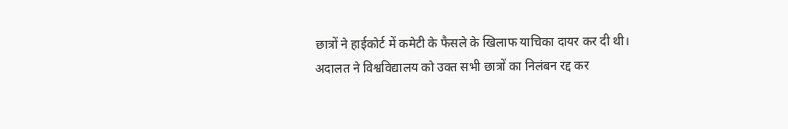छात्रों ने हाईकोर्ट में कमेटी के फैसले के खिलाफ याचिका दायर कर दी थी।
अदालत ने विश्वविद्यालय को उक्त सभी छात्रों का निलंबन रद्द कर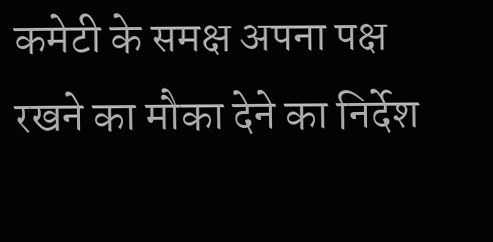कमेटी के समक्ष अपना पक्ष रखने का मौका देने का निर्देश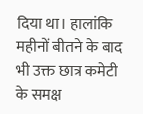दिया था। हालांकि महीनों बीतने के बाद भी उक्त छात्र कमेटी के समक्ष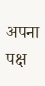अपना पक्ष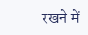रखने में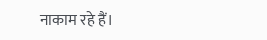नाकाम रहे हैं।